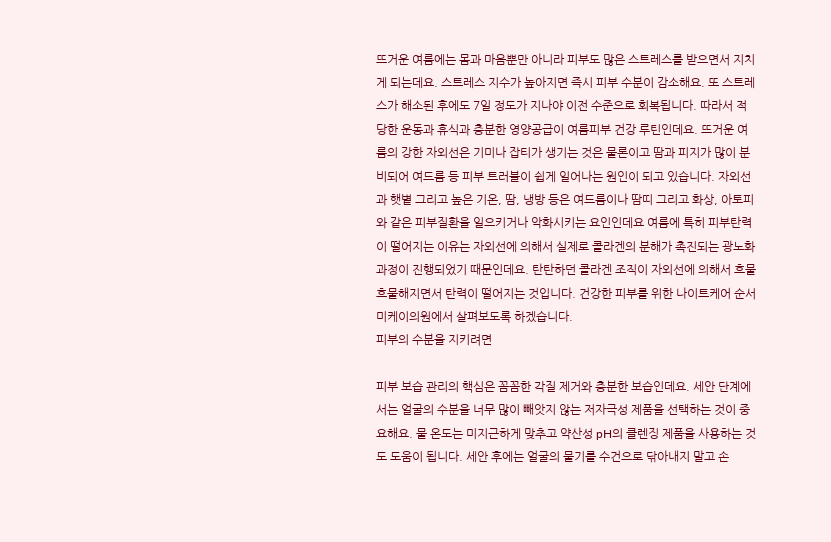뜨거운 여름에는 몸과 마음뿐만 아니라 피부도 많은 스트레스를 받으면서 지치게 되는데요. 스트레스 지수가 높아지면 즉시 피부 수분이 감소해요. 또 스트레스가 해소된 후에도 7일 정도가 지나야 이전 수준으로 회복됩니다. 따라서 적당한 운동과 휴식과 충분한 영양공급이 여름피부 건강 루틴인데요. 뜨거운 여름의 강한 자외선은 기미나 잡티가 생기는 것은 물론이고 땀과 피지가 많이 분비되어 여드름 등 피부 트러블이 쉽게 일어나는 원인이 되고 있습니다. 자외선과 햇볕 그리고 높은 기온, 땀, 냉방 등은 여드름이나 땀띠 그리고 화상, 아토피와 같은 피부질환을 일으키거나 악화시키는 요인인데요 여름에 특히 피부탄력이 떨어지는 이유는 자외선에 의해서 실제로 콜라겐의 분해가 촉진되는 광노화과정이 진행되었기 때문인데요. 탄탄하던 콜라겐 조직이 자외선에 의해서 흐물흐물해지면서 탄력이 떨어지는 것입니다. 건강한 피부를 위한 나이트케어 순서 미케이의원에서 살펴보도록 하겠습니다.
피부의 수분을 지키려면

피부 보습 관리의 핵심은 꼼꼼한 각질 제거와 충분한 보습인데요. 세안 단계에서는 얼굴의 수분을 너무 많이 빼앗지 않는 저자극성 제품을 선택하는 것이 중요해요. 물 온도는 미지근하게 맞추고 약산성 pH의 클렌징 제품을 사용하는 것도 도움이 됩니다. 세안 후에는 얼굴의 물기를 수건으로 닦아내지 말고 손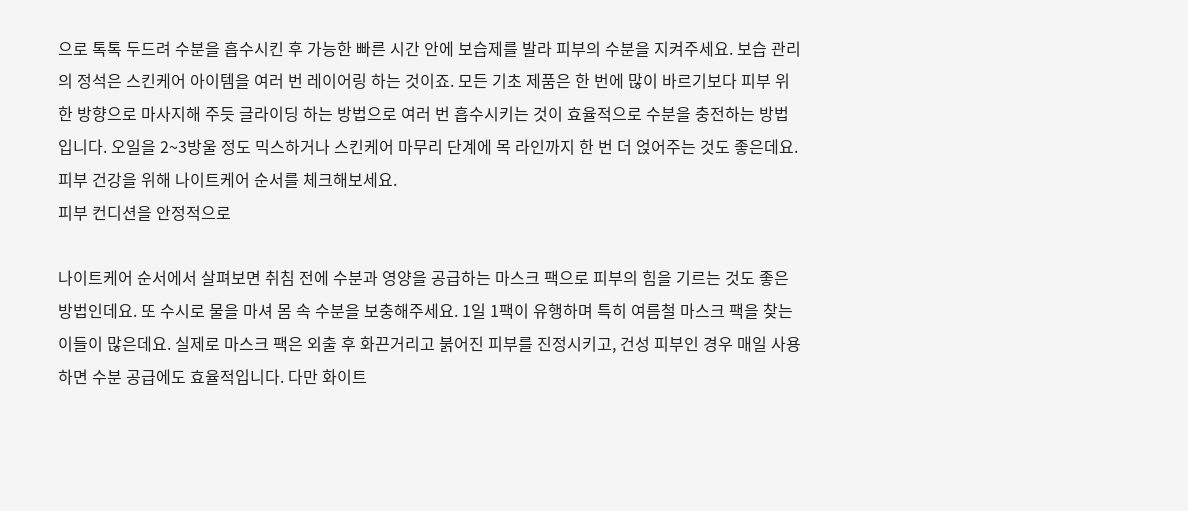으로 톡톡 두드려 수분을 흡수시킨 후 가능한 빠른 시간 안에 보습제를 발라 피부의 수분을 지켜주세요. 보습 관리의 정석은 스킨케어 아이템을 여러 번 레이어링 하는 것이죠. 모든 기초 제품은 한 번에 많이 바르기보다 피부 위 한 방향으로 마사지해 주듯 글라이딩 하는 방법으로 여러 번 흡수시키는 것이 효율적으로 수분을 충전하는 방법입니다. 오일을 2~3방울 정도 믹스하거나 스킨케어 마무리 단계에 목 라인까지 한 번 더 얹어주는 것도 좋은데요. 피부 건강을 위해 나이트케어 순서를 체크해보세요.
피부 컨디션을 안정적으로

나이트케어 순서에서 살펴보면 취침 전에 수분과 영양을 공급하는 마스크 팩으로 피부의 힘을 기르는 것도 좋은 방법인데요. 또 수시로 물을 마셔 몸 속 수분을 보충해주세요. 1일 1팩이 유행하며 특히 여름철 마스크 팩을 찾는 이들이 많은데요. 실제로 마스크 팩은 외출 후 화끈거리고 붉어진 피부를 진정시키고, 건성 피부인 경우 매일 사용하면 수분 공급에도 효율적입니다. 다만 화이트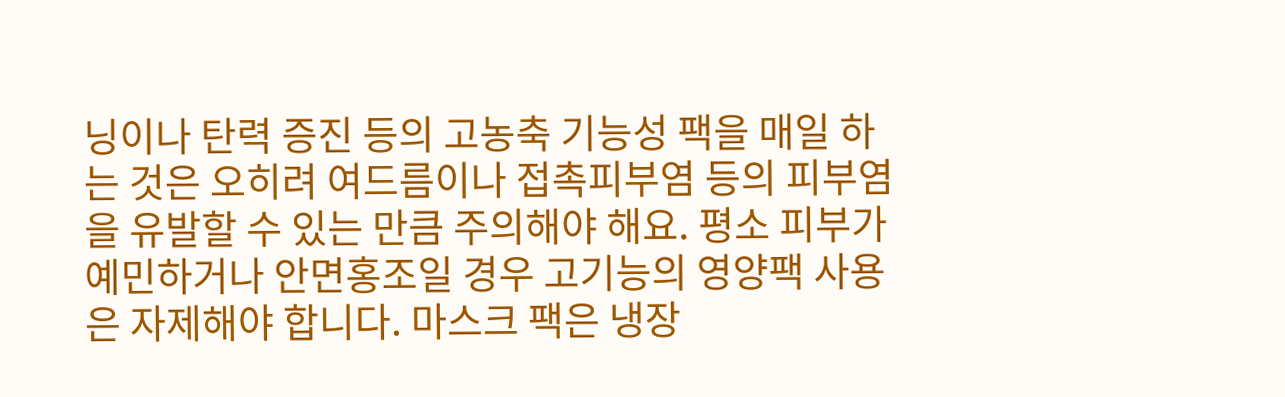닝이나 탄력 증진 등의 고농축 기능성 팩을 매일 하는 것은 오히려 여드름이나 접촉피부염 등의 피부염을 유발할 수 있는 만큼 주의해야 해요. 평소 피부가 예민하거나 안면홍조일 경우 고기능의 영양팩 사용은 자제해야 합니다. 마스크 팩은 냉장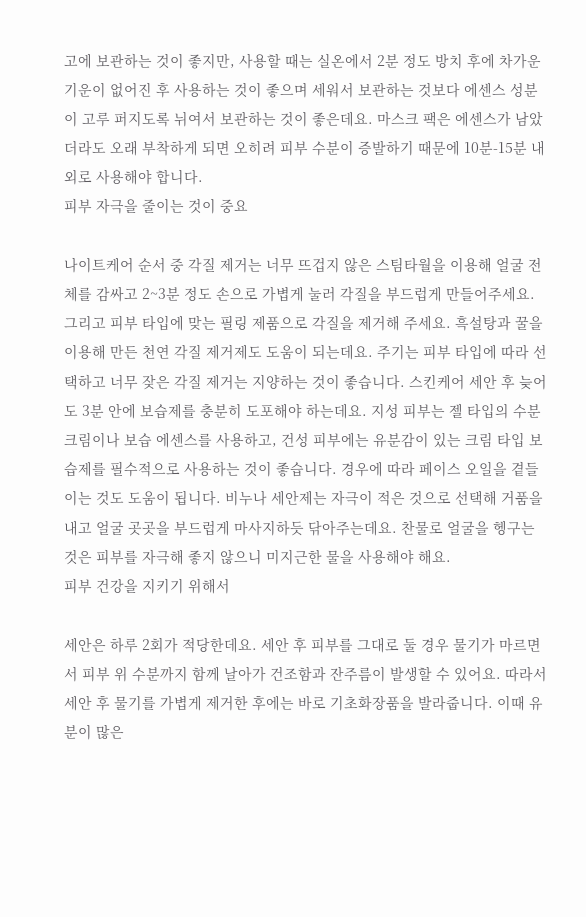고에 보관하는 것이 좋지만, 사용할 때는 실온에서 2분 정도 방치 후에 차가운 기운이 없어진 후 사용하는 것이 좋으며 세워서 보관하는 것보다 에센스 성분이 고루 퍼지도록 뉘여서 보관하는 것이 좋은데요. 마스크 팩은 에센스가 남았더라도 오래 부착하게 되면 오히려 피부 수분이 증발하기 때문에 10분-15분 내외로 사용해야 합니다.
피부 자극을 줄이는 것이 중요

나이트케어 순서 중 각질 제거는 너무 뜨겁지 않은 스팀타월을 이용해 얼굴 전체를 감싸고 2~3분 정도 손으로 가볍게 눌러 각질을 부드럽게 만들어주세요. 그리고 피부 타입에 맞는 필링 제품으로 각질을 제거해 주세요. 흑설탕과 꿀을 이용해 만든 천연 각질 제거제도 도움이 되는데요. 주기는 피부 타입에 따라 선택하고 너무 잦은 각질 제거는 지양하는 것이 좋습니다. 스킨케어 세안 후 늦어도 3분 안에 보습제를 충분히 도포해야 하는데요. 지성 피부는 젤 타입의 수분 크림이나 보습 에센스를 사용하고, 건성 피부에는 유분감이 있는 크림 타입 보습제를 필수적으로 사용하는 것이 좋습니다. 경우에 따라 페이스 오일을 곁들이는 것도 도움이 됩니다. 비누나 세안제는 자극이 적은 것으로 선택해 거품을 내고 얼굴 곳곳을 부드럽게 마사지하듯 닦아주는데요. 찬물로 얼굴을 헹구는 것은 피부를 자극해 좋지 않으니 미지근한 물을 사용해야 해요.
피부 건강을 지키기 위해서

세안은 하루 2회가 적당한데요. 세안 후 피부를 그대로 둘 경우 물기가 마르면서 피부 위 수분까지 함께 날아가 건조함과 잔주름이 발생할 수 있어요. 따라서 세안 후 물기를 가볍게 제거한 후에는 바로 기초화장품을 발라줍니다. 이때 유분이 많은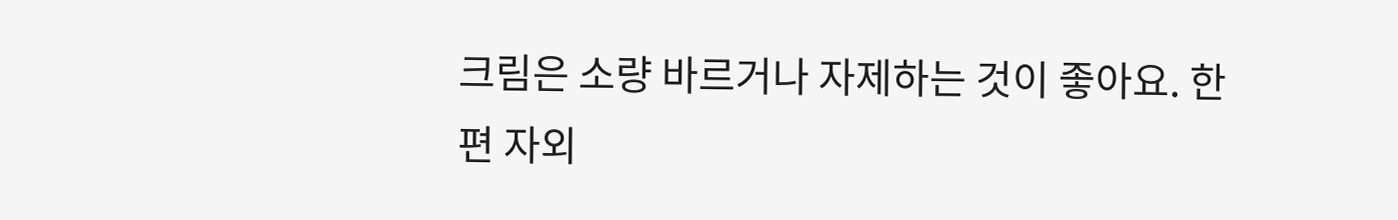크림은 소량 바르거나 자제하는 것이 좋아요. 한편 자외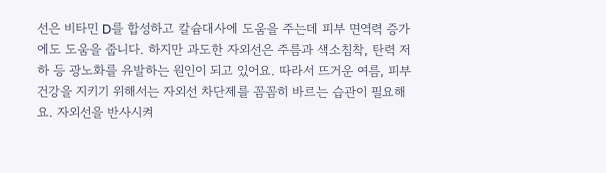선은 비타민 D를 합성하고 칼슘대사에 도움을 주는데 피부 면역력 증가에도 도움을 줍니다. 하지만 과도한 자외선은 주름과 색소침착, 탄력 저하 등 광노화를 유발하는 원인이 되고 있어요. 따라서 뜨거운 여름, 피부 건강을 지키기 위해서는 자외선 차단제를 꼼꼼히 바르는 습관이 필요해요. 자외선을 반사시켜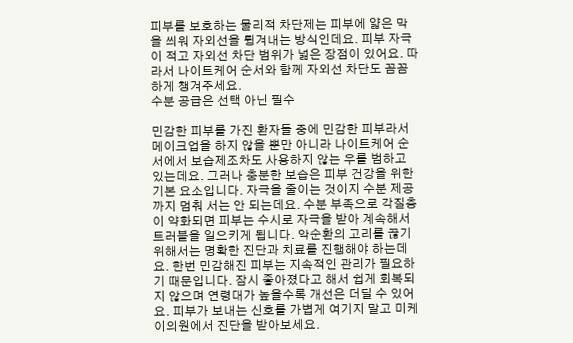피부를 보호하는 물리적 차단제는 피부에 얇은 막을 씌워 자외선을 튕겨내는 방식인데요. 피부 자극이 적고 자외선 차단 범위가 넓은 장점이 있어요. 따라서 나이트케어 순서와 함께 자외선 차단도 꼼꼼하게 챙겨주세요.
수분 공급은 선택 아닌 필수

민감한 피부를 가진 환자들 중에 민감한 피부라서 메이크업을 하지 않을 뿐만 아니라 나이트케어 순서에서 보습제조차도 사용하지 않는 우를 범하고 있는데요. 그러나 충분한 보습은 피부 건강을 위한 기본 요소입니다. 자극을 줄이는 것이지 수분 제공까지 멈춰 서는 안 되는데요. 수분 부족으로 각질층이 약화되면 피부는 수시로 자극을 받아 계속해서 트러블을 일으키게 됩니다. 악순환의 고리를 끊기 위해서는 명확한 진단과 치료를 진행해야 하는데요. 한번 민감해진 피부는 지속적인 관리가 필요하기 때문입니다. 잠시 좋아졌다고 해서 쉽게 회복되지 않으며 연령대가 높을수록 개선은 더딜 수 있어요. 피부가 보내는 신호를 가볍게 여기지 말고 미케이의원에서 진단을 받아보세요.